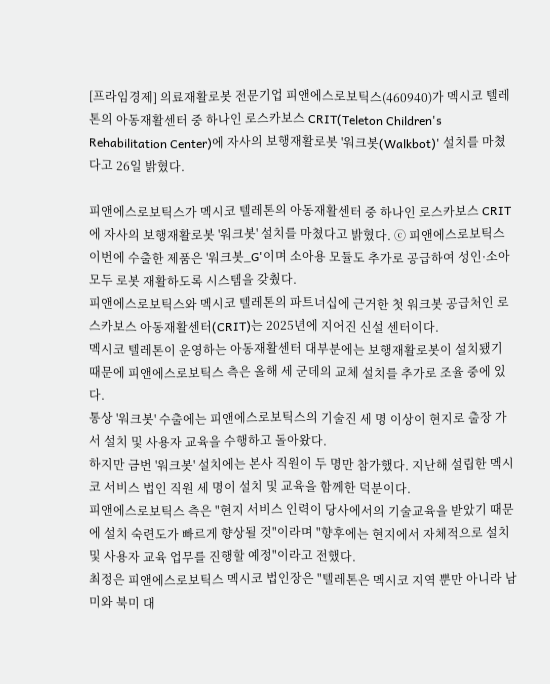[프라임경제] 의료재활로봇 전문기업 피앤에스로보틱스(460940)가 멕시코 텔레톤의 아동재활센터 중 하나인 로스카보스 CRIT(Teleton Children's Rehabilitation Center)에 자사의 보행재활로봇 '워크봇(Walkbot)' 설치를 마쳤다고 26일 밝혔다.

피앤에스로보틱스가 멕시코 텔레톤의 아동재활센터 중 하나인 로스카보스 CRIT에 자사의 보행재활로봇 '워크봇' 설치를 마쳤다고 밝혔다. ⓒ 피앤에스로보틱스
이번에 수출한 제품은 '워크봇_G'이며 소아용 모듈도 추가로 공급하여 성인·소아 모두 로봇 재활하도록 시스템을 갖췄다.
피앤에스로보틱스와 멕시코 텔레톤의 파트너십에 근거한 첫 워크봇 공급처인 로스카보스 아동재활센터(CRIT)는 2025년에 지어진 신설 센터이다.
멕시코 텔레톤이 운영하는 아동재활센터 대부분에는 보행재활로봇이 설치됐기 때문에 피앤에스로보틱스 측은 올해 세 군데의 교체 설치를 추가로 조율 중에 있다.
통상 '워크봇' 수출에는 피앤에스로보틱스의 기술진 세 명 이상이 현지로 출장 가서 설치 및 사용자 교육을 수행하고 돌아왔다.
하지만 금번 '워크봇' 설치에는 본사 직원이 두 명만 참가했다. 지난해 설립한 멕시코 서비스 법인 직원 세 명이 설치 및 교육을 함께한 덕분이다.
피앤에스로보틱스 측은 "현지 서비스 인력이 당사에서의 기술교육을 받았기 때문에 설치 숙련도가 빠르게 향상될 것"이라며 "향후에는 현지에서 자체적으로 설치 및 사용자 교육 업무를 진행할 예정"이라고 전했다.
최정은 피앤에스로보틱스 멕시코 법인장은 "텔레톤은 멕시코 지역 뿐만 아니라 남미와 북미 대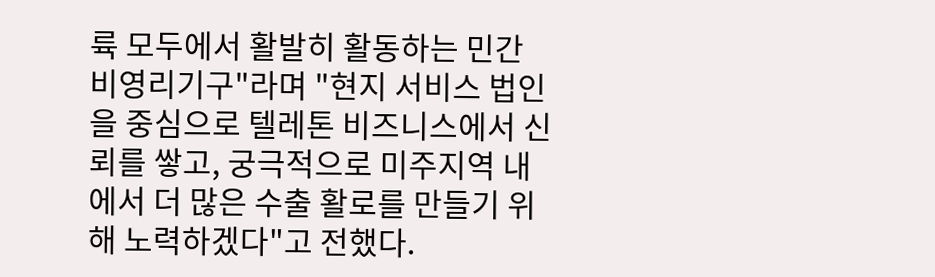륙 모두에서 활발히 활동하는 민간 비영리기구"라며 "현지 서비스 법인을 중심으로 텔레톤 비즈니스에서 신뢰를 쌓고, 궁극적으로 미주지역 내에서 더 많은 수출 활로를 만들기 위해 노력하겠다"고 전했다.